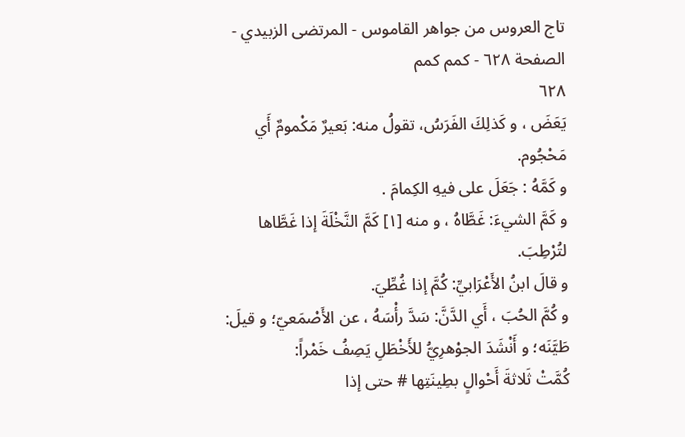تاج العروس من جواهر القاموس - المرتضى الزبيدي - الصفحة ٦٢٨ - كمم كمم
٦٢٨
يَعَضَ ، و كَذلِكَ الفَرَسُ، تقولُ منه: بَعيرٌ مَكْمومٌ أَي مَحْجُوم.
و كَمَّهُ : جَعَلَ على فيهِ الكِمامَ .
و كَمَّ الشيءَ: غَطَّاهُ ، و منه [١] كَمَّ النَّخْلَةَ إذا غَطَّاها لتُرْطِبَ.
و قالَ ابنُ الأَعْرَابيِّ: كُمَّ إذا غُطِّيَ.
و كُمَّ الحُبَ ، أَي الدَّنَّ: سَدَّ رأْسَهُ ، عن الأَصْمَعيّ؛ و قيلَ: طَيَّنَه؛ و أَنْشَدَ الجوْهرِيُّ للأَخْطَلِ يَصِفُ خَمْراً:
كُمَّتْ ثَلاثةَ أَحْوالٍ بطِينَتِها # حتى إذا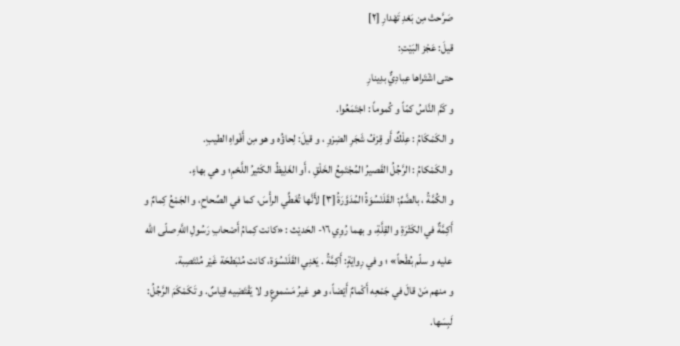صَرَّحتْ مِن بَعْدِ تَهْدارِ [٢]
قيلَ: عَجْز البَيْتِ:
حتى اشْتَراها عِبادِيٌّ بدِينارِ
و كَمَّ النَّاسُ كمّاً و كُموماً : اجْتَمَعُوا.
و الكَمْكَامُ : عِلْكٌ أَو قِرْفُ شَجَرِ الضِرْوِ ، و قيلَ: لِحاؤُه و هو مِن أَفْواهِ الطيبِ.
و الكَمْكامُ : الرَّجُلُ القَصيرُ المُجْتَمِعُ الخَلْقِ ، أَو الغَلِيظُ الكَثيرُ اللَّحْمِ؛ و هي بهاءٍ.
و الكُمَّةُ ، بالضَّمِّ: القَلَنْسُوَةُ المُدَوَّرَةُ [٣] لأَنَّها تُغَطِّي الرأْسَ، كما في الصِّحاحِ، و الجَمْعُ كِمامٌ و أَكِمَّةٌ في الكَثْرَةِ و القِلَّةِ، و بهما رُوِي ١٦- الحَديْث : «كانت كِمامُ أَصْحابِ رَسُولِ اللَّهِ صلّى اللّه عليه و سلّم بُطْحاً» ؛ و في رِوايَةٍ: أَكِمَّةُ . يَعْنِي القَلَنْسُوَة، كانت مُنْبَطحَة غَيْر مُنْتَصِبة.
و منهم مَنْ قالَ في جَمْعِه أَكْمامٌ أَيْضاً، و هو غيرُ مَسْموعٍ و لا يَقْتَضِيه قِياسٌ. و تَكَمْكَمَ الرَّجُلُ: لَبِسَها.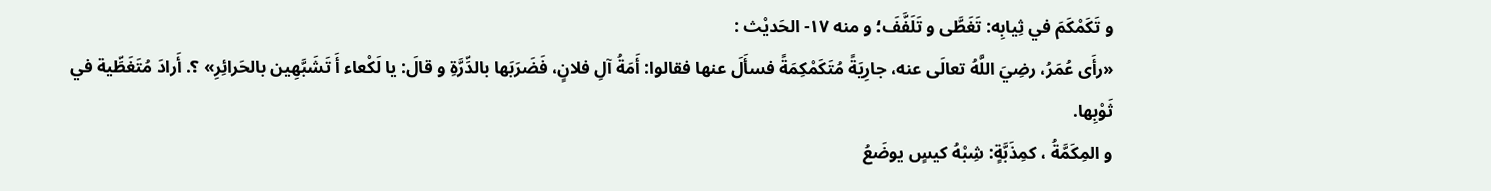و تَكَمْكَمَ في ثِيابِه: تَغَطَّى و تَلَفَّفَ؛ و منه ١٧- الحَديْث :
«رأَى عُمَرُ، رضِيَ اللَّهُ تعالَى عنه، جارِيَةً مُتَكَمْكِمَةً فسأَلَ عنها فقالوا: أَمَةُ آلِ فلانٍ، فَضَرَبَها بالدِّرَّةِ و قالَ: يا لَكْعاء أَ تَشَبَّهِين بالحَرائِرِ» ؟. أَرادَ مُتَغَطِّية في ثَوْبِها.
و المِكَمَّةُ ، كمِذَبَّةٍ: شِبْهُ كيسٍ يوضَعُ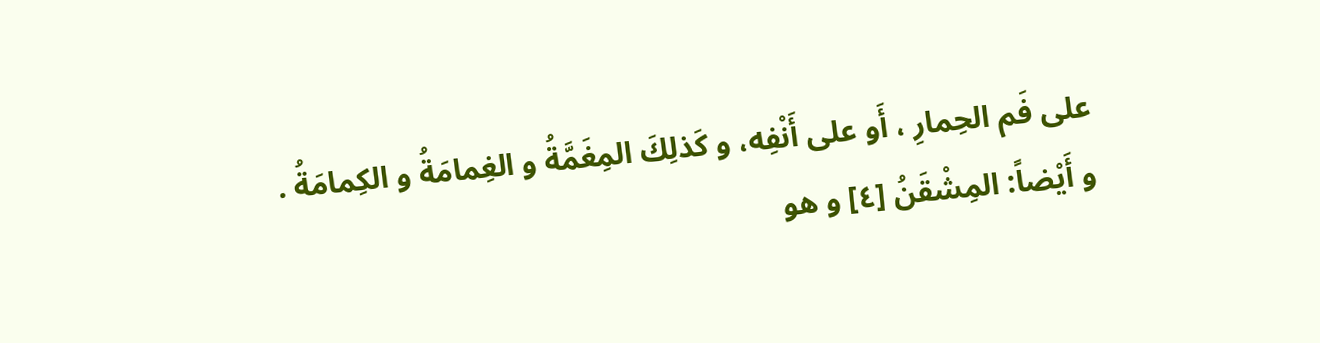على فَم الحِمارِ ، أَو على أَنْفِه، و كَذلِكَ المِغَمَّةُ و الغِمامَةُ و الكِمامَةُ .
و أَيْضاً: المِشْقَنُ [٤] و هو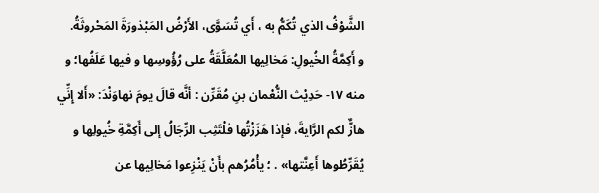الشَّوْفُ الذي تُكَمُّ به ، أَي تُسَوَّى، الأَرْضُ المَبْذورَةَ المَحْروثَةُ.
و أَكِمَّةُ الخُيولِ: مَخالِيها المُعَلَّقَةُ على رُؤُوسِها و فيها عَلَفُها؛ و منه ١٧- حَدِيْث النُّعْمان بنِ مُقَرِّن : أنَّه قالَ يومَ نهاوَنْدَ: «أَلا إِنِّي هازٌّ لكم الرَّايةَ، فإذا هَزَزْتُها فلْتَثِب الرِّجَالُ إلى أَكِمَّةِ خُيولِها و يُقَرِّطُوها أَعِنَّتها» . ؛ يأْمُرُهم بأَنْ يَنْزِعوا مَخالِيها عن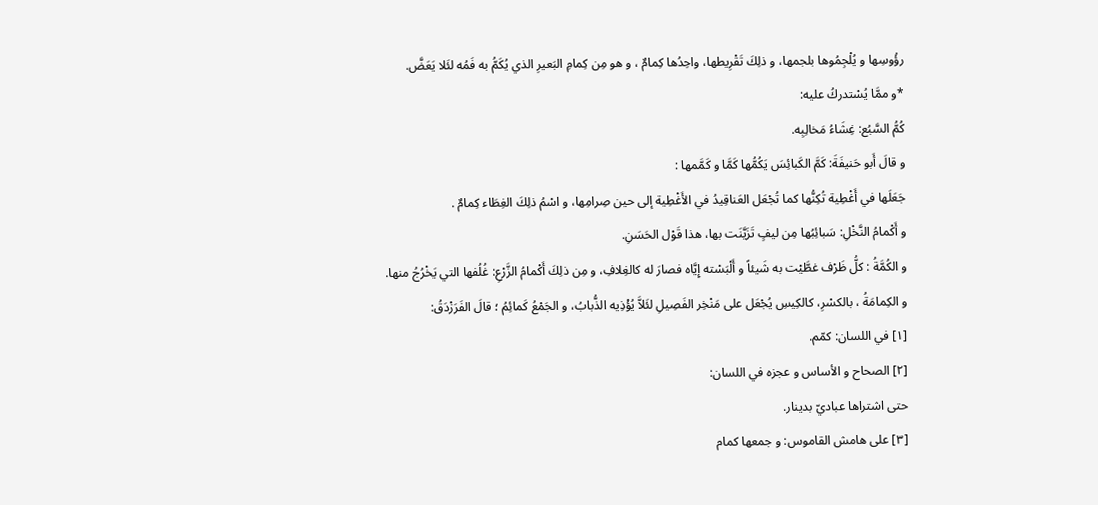رؤُوسِها و يُلْجِمُوها بلجمها، و ذلِكَ تَقْرِيطها، واحِدُها كِمامٌ ، و هو مِن كِمامِ البَعيرِ الذي يُكَمُّ به فَمُه لئَلا يَعَضَّ.
*و ممَّا يُسْتدركُ عليه:
كُمُّ السَّبُع: غِشَاءُ مَخالِبِه.
و قالَ أَبو حَنيفَةَ: كَمَّ الكَبائِسَ يَكُمُّها كَمَّا و كَمَّمها :
جَعَلَها في أَغْطِية تُكِنُّها كما تُجْعَل العَناقِيدُ في الأَغْطِية إلى حين صِرامِها، و اسْمُ ذلِكَ الغِطَاء كِمامٌ .
و أَكْمامُ النَّخْلِ: سَبائِبُها مِن ليفٍ تَزَيَّنَت بها، هذا قَوْل الحَسَنِ.
و الكُمَّةُ : كلُّ ظَرْف غطَّيْت به شَيئاً و أَلْبَسْته إِيَّاه فصارَ له كالغِلافِ، و مِن ذلِكَ أَكْمامُ الزَّرْعِ: غُلُفها التي يَخْرُجُ منها.
و الكِمامَةُ ، بالكسْرِ، كالكِيسِ يُجْعَل على مَنْخِر الفَصِيلِ لئَلاَّ يُؤْذِيه الذُّبابُ، و الجَمْعُ كَمائِمُ ؛ قالَ الفَرَزْدَقُ:
[١] في اللسان: كمّم.
[٢] الصحاح و الأساس و عجزه في اللسان:
حتى اشتراها عباديّ بدينار.
[٣] على هامش القاموس: و جمعها كمام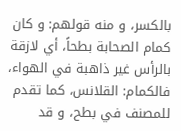بالكسر، و منه قولهم: و كان كمام الصحابة بطحاً، أي لازقة بالرأس غير ذاهبة في الهواء، فالكمام: القلانس، كما تقدم للمصنف في بطح، و قد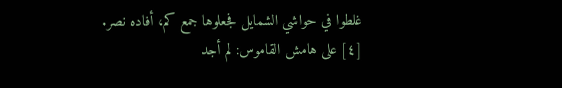غلطوا في حواشي الشمايل فجعلوها جمع كم، أفاده نصر.
[٤] على هامش القاموس: لم أجد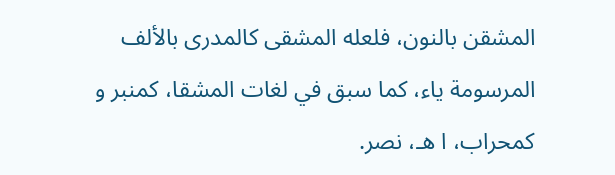المشقن بالنون، فلعله المشقى كالمدرى بالألف المرسومة ياء، كما سبق في لغات المشقا، كمنبر و كمحراب، ا هـ، نصر.